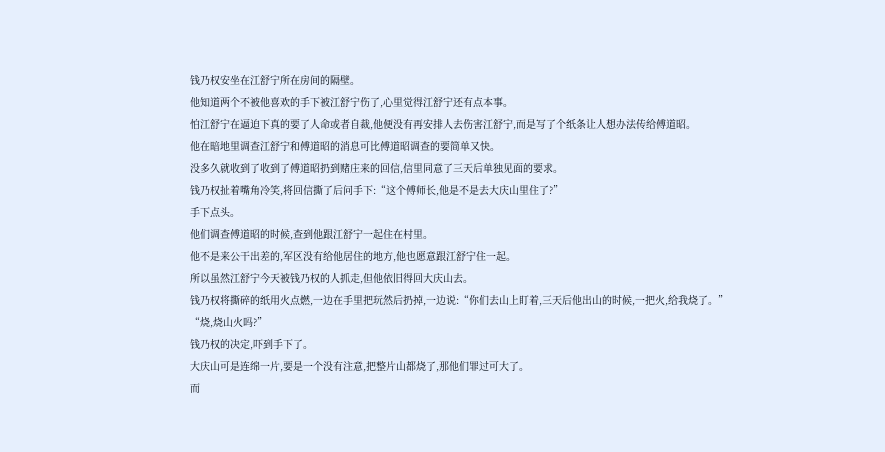钱乃权安坐在江舒宁所在房间的隔壁。
他知道两个不被他喜欢的手下被江舒宁伤了,心里觉得江舒宁还有点本事。
怕江舒宁在逼迫下真的要了人命或者自裁,他便没有再安排人去伤害江舒宁,而是写了个纸条让人想办法传给傅道昭。
他在暗地里调查江舒宁和傅道昭的消息可比傅道昭调查的要简单又快。
没多久就收到了收到了傅道昭扔到赌庄来的回信,信里同意了三天后单独见面的要求。
钱乃权扯着嘴角冷笑,将回信撕了后问手下:“这个傅师长,他是不是去大庆山里住了?”
手下点头。
他们调查傅道昭的时候,查到他跟江舒宁一起住在村里。
他不是来公干出差的,军区没有给他居住的地方,他也愿意跟江舒宁住一起。
所以虽然江舒宁今天被钱乃权的人抓走,但他依旧得回大庆山去。
钱乃权将撕碎的纸用火点燃,一边在手里把玩然后扔掉,一边说:“你们去山上盯着,三天后他出山的时候,一把火,给我烧了。”
“烧,烧山火吗?”
钱乃权的决定,吓到手下了。
大庆山可是连绵一片,要是一个没有注意,把整片山都烧了,那他们罪过可大了。
而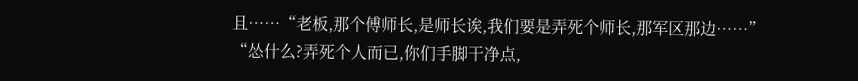且……“老板,那个傅师长,是师长诶,我们要是弄死个师长,那军区那边……”
“怂什么?弄死个人而已,你们手脚干净点,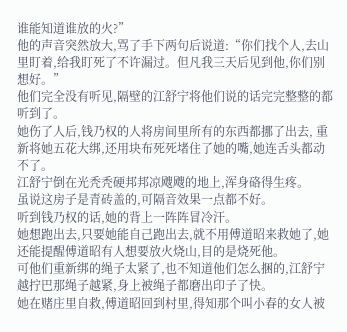谁能知道谁放的火?”
他的声音突然放大,骂了手下两句后说道:“你们找个人,去山里盯着,给我盯死了不许漏过。但凡我三天后见到他,你们别想好。”
他们完全没有听见,隔壁的江舒宁将他们说的话完完整整的都听到了。
她伤了人后,钱乃权的人将房间里所有的东西都挪了出去, 重新将她五花大绑,还用块布死死堵住了她的嘴,她连舌头都动不了。
江舒宁倒在光秃秃硬邦邦凉飕飕的地上,浑身硌得生疼。
虽说这房子是青砖盖的,可隔音效果一点都不好。
听到钱乃权的话,她的背上一阵阵冒冷汗。
她想跑出去,只要她能自己跑出去,就不用傅道昭来救她了,她还能提醒傅道昭有人想要放火烧山,目的是烧死他。
可他们重新绑的绳子太紧了,也不知道他们怎么捆的,江舒宁越拧巴那绳子越紧,身上被绳子都磨出印子了快。
她在赌庄里自救,傅道昭回到村里,得知那个叫小春的女人被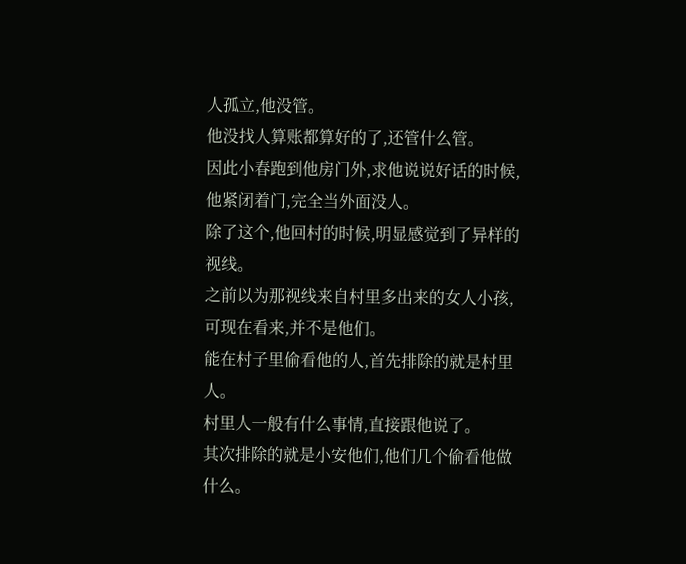人孤立,他没管。
他没找人算账都算好的了,还管什么管。
因此小春跑到他房门外,求他说说好话的时候,他紧闭着门,完全当外面没人。
除了这个,他回村的时候,明显感觉到了异样的视线。
之前以为那视线来自村里多出来的女人小孩,可现在看来,并不是他们。
能在村子里偷看他的人,首先排除的就是村里人。
村里人一般有什么事情,直接跟他说了。
其次排除的就是小安他们,他们几个偷看他做什么。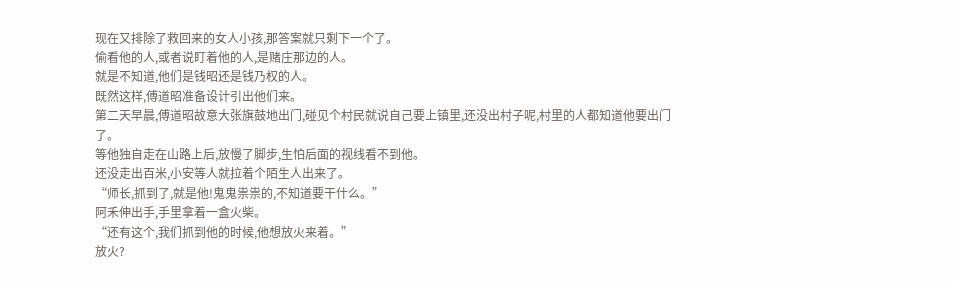现在又排除了救回来的女人小孩,那答案就只剩下一个了。
偷看他的人,或者说盯着他的人,是赌庄那边的人。
就是不知道,他们是钱昭还是钱乃权的人。
既然这样,傅道昭准备设计引出他们来。
第二天早晨,傅道昭故意大张旗鼓地出门,碰见个村民就说自己要上镇里,还没出村子呢,村里的人都知道他要出门了。
等他独自走在山路上后,放慢了脚步,生怕后面的视线看不到他。
还没走出百米,小安等人就拉着个陌生人出来了。
“师长,抓到了,就是他!鬼鬼祟祟的,不知道要干什么。”
阿禾伸出手,手里拿着一盒火柴。
“还有这个,我们抓到他的时候,他想放火来着。”
放火?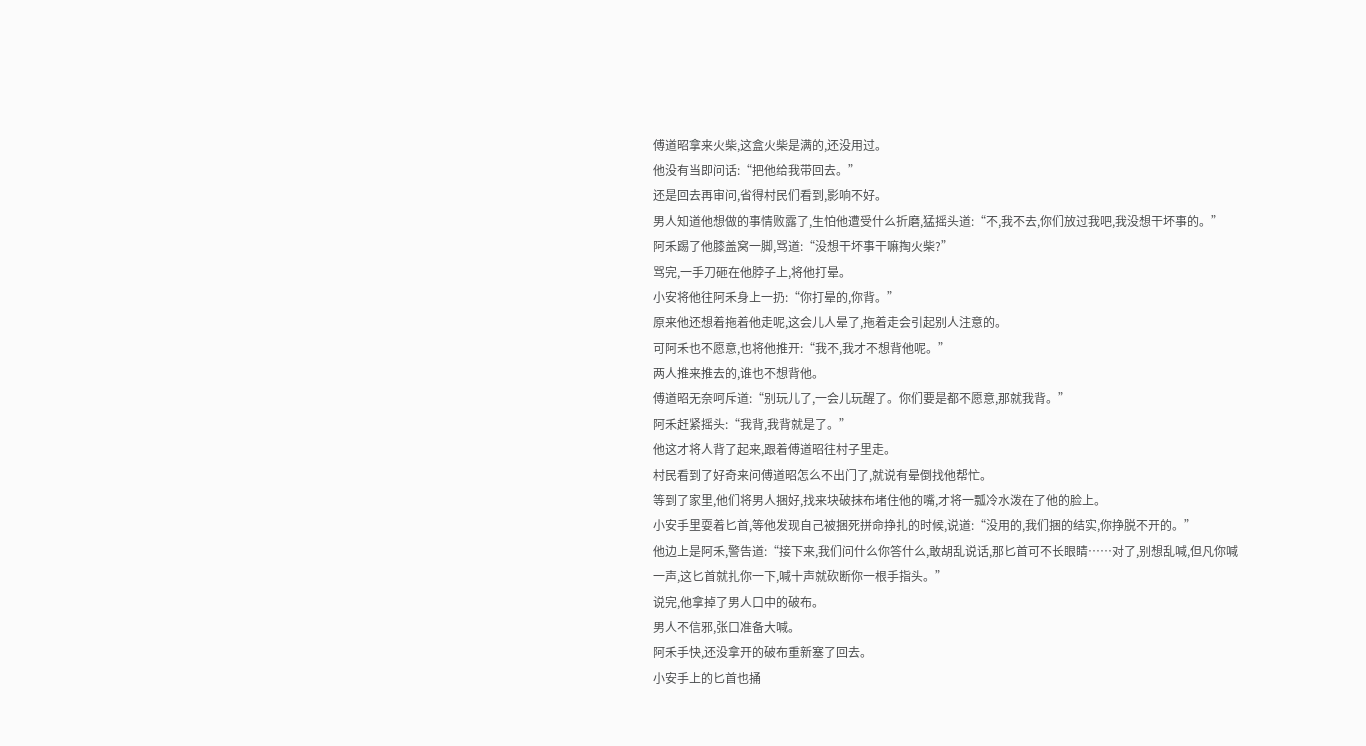傅道昭拿来火柴,这盒火柴是满的,还没用过。
他没有当即问话:“把他给我带回去。”
还是回去再审问,省得村民们看到,影响不好。
男人知道他想做的事情败露了,生怕他遭受什么折磨,猛摇头道:“不,我不去,你们放过我吧,我没想干坏事的。”
阿禾踢了他膝盖窝一脚,骂道:“没想干坏事干嘛掏火柴?”
骂完,一手刀砸在他脖子上,将他打晕。
小安将他往阿禾身上一扔:“你打晕的,你背。”
原来他还想着拖着他走呢,这会儿人晕了,拖着走会引起别人注意的。
可阿禾也不愿意,也将他推开:“我不,我才不想背他呢。”
两人推来推去的,谁也不想背他。
傅道昭无奈呵斥道:“别玩儿了,一会儿玩醒了。你们要是都不愿意,那就我背。”
阿禾赶紧摇头:“我背,我背就是了。”
他这才将人背了起来,跟着傅道昭往村子里走。
村民看到了好奇来问傅道昭怎么不出门了,就说有晕倒找他帮忙。
等到了家里,他们将男人捆好,找来块破抹布堵住他的嘴,才将一瓢冷水泼在了他的脸上。
小安手里耍着匕首,等他发现自己被捆死拼命挣扎的时候,说道:“没用的,我们捆的结实,你挣脱不开的。”
他边上是阿禾,警告道:“接下来,我们问什么你答什么,敢胡乱说话,那匕首可不长眼睛……对了,别想乱喊,但凡你喊一声,这匕首就扎你一下,喊十声就砍断你一根手指头。”
说完,他拿掉了男人口中的破布。
男人不信邪,张口准备大喊。
阿禾手快,还没拿开的破布重新塞了回去。
小安手上的匕首也捅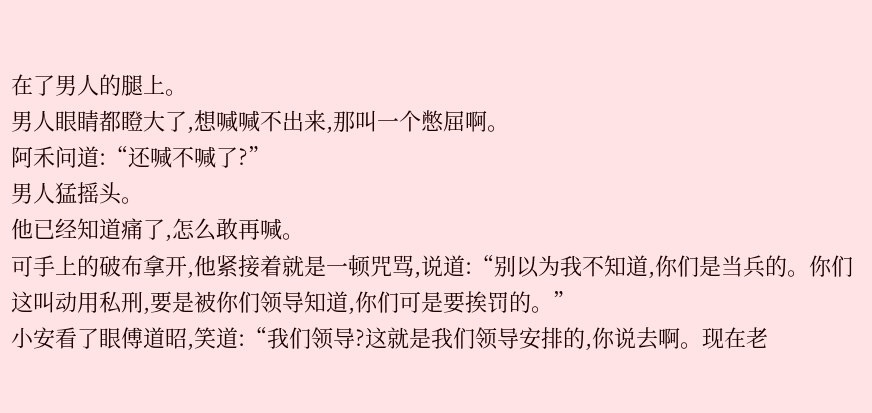在了男人的腿上。
男人眼睛都瞪大了,想喊喊不出来,那叫一个憋屈啊。
阿禾问道:“还喊不喊了?”
男人猛摇头。
他已经知道痛了,怎么敢再喊。
可手上的破布拿开,他紧接着就是一顿咒骂,说道:“别以为我不知道,你们是当兵的。你们这叫动用私刑,要是被你们领导知道,你们可是要挨罚的。”
小安看了眼傅道昭,笑道:“我们领导?这就是我们领导安排的,你说去啊。现在老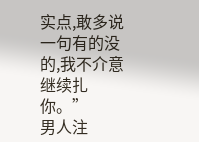实点,敢多说一句有的没的,我不介意继续扎你。”
男人注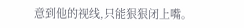意到他的视线,只能狠狠闭上嘴。